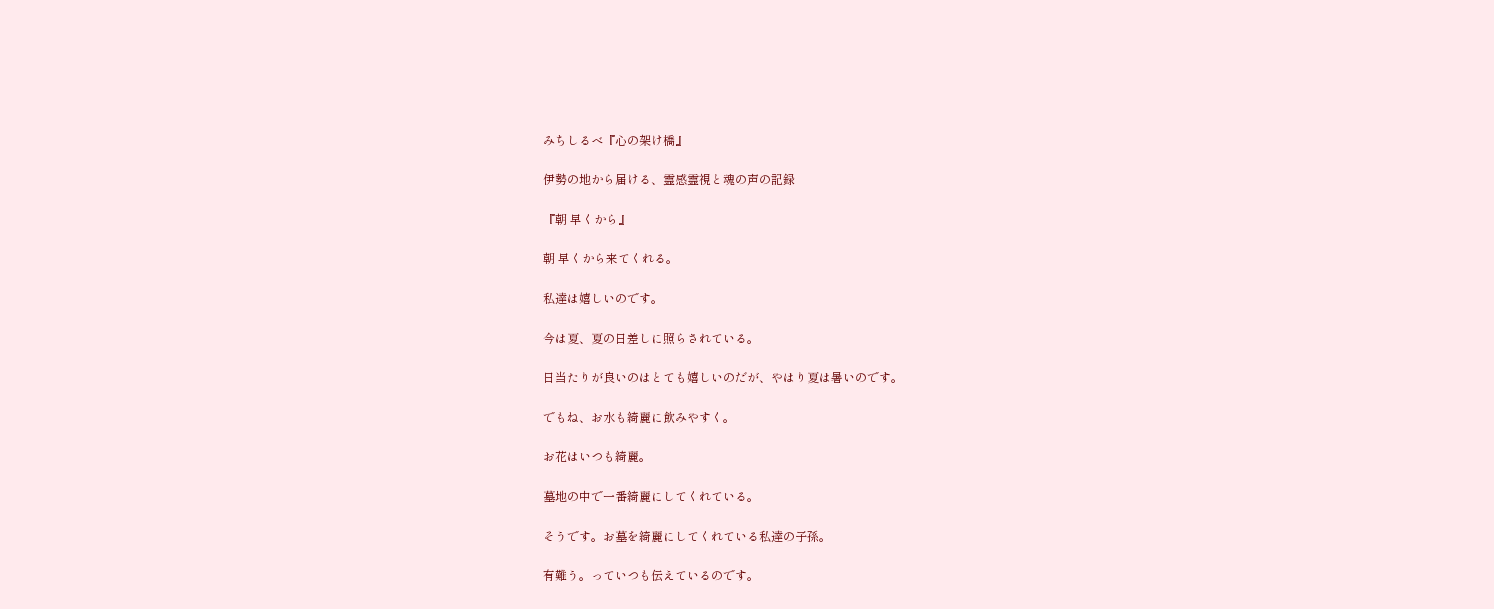みちしるべ『心の架け橋』

伊勢の地から届ける、霊感霊視と魂の声の記録

『朝 早くから』

朝 早くから来てくれる。

私達は嬉しいのです。

今は夏、夏の日差しに照らされている。

日当たりが良いのはとても嬉しいのだが、やはり夏は暑いのです。

でもね、お水も綺麗に飲みやすく。

お花はいつも綺麗。

墓地の中で一番綺麗にしてくれている。

そうです。お墓を綺麗にしてくれている私達の子孫。

有難う。っていつも伝えているのです。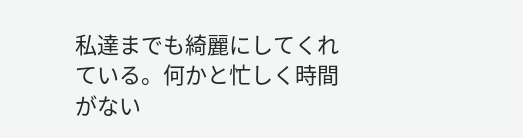私達までも綺麗にしてくれている。何かと忙しく時間がない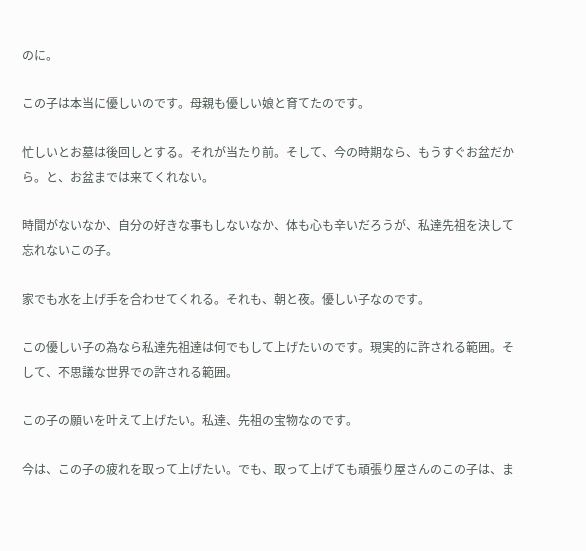のに。

この子は本当に優しいのです。母親も優しい娘と育てたのです。

忙しいとお墓は後回しとする。それが当たり前。そして、今の時期なら、もうすぐお盆だから。と、お盆までは来てくれない。

時間がないなか、自分の好きな事もしないなか、体も心も辛いだろうが、私達先祖を決して忘れないこの子。

家でも水を上げ手を合わせてくれる。それも、朝と夜。優しい子なのです。

この優しい子の為なら私達先祖達は何でもして上げたいのです。現実的に許される範囲。そして、不思議な世界での許される範囲。

この子の願いを叶えて上げたい。私達、先祖の宝物なのです。

今は、この子の疲れを取って上げたい。でも、取って上げても頑張り屋さんのこの子は、ま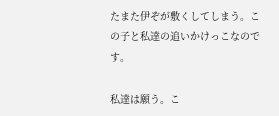たまた伊ぞが敷くしてしまう。この子と私達の追いかけっこなのです。

私達は願う。こ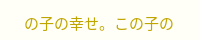の子の幸せ。この子の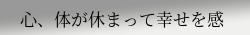心、体が休まって幸せを感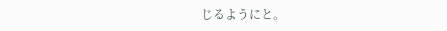じるようにと。